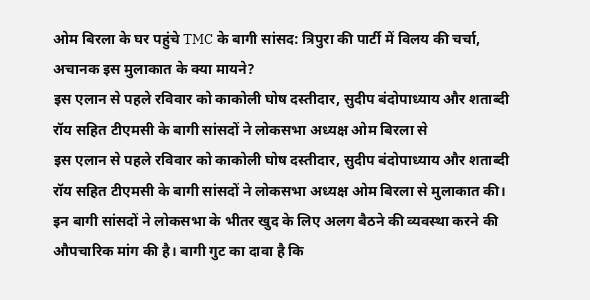ओम बिरला के घर पहुंचे TMC के बागी सांसद: त्रिपुरा की पार्टी में विलय की चर्चा, अचानक इस मुलाकात के क्या मायने?
इस एलान से पहले रविवार को काकोली घोष दस्तीदार, सुदीप बंदोपाध्याय और शताब्दी रॉय सहित टीएमसी के बागी सांसदों ने लोकसभा अध्यक्ष ओम बिरला से
इस एलान से पहले रविवार को काकोली घोष दस्तीदार, सुदीप बंदोपाध्याय और शताब्दी रॉय सहित टीएमसी के बागी सांसदों ने लोकसभा अध्यक्ष ओम बिरला से मुलाकात की। इन बागी सांसदों ने लोकसभा के भीतर खुद के लिए अलग बैठने की व्यवस्था करने की औपचारिक मांग की है। बागी गुट का दावा है कि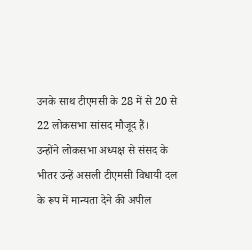उनके साथ टीएमसी के 28 में से 20 से 22 लोकसभा सांसद मौजूद हैं।
उन्होंने लोकसभा अध्यक्ष से संसद के भीतर उन्हें असली टीएमसी विधायी दल के रूप में मान्यता देने की अपील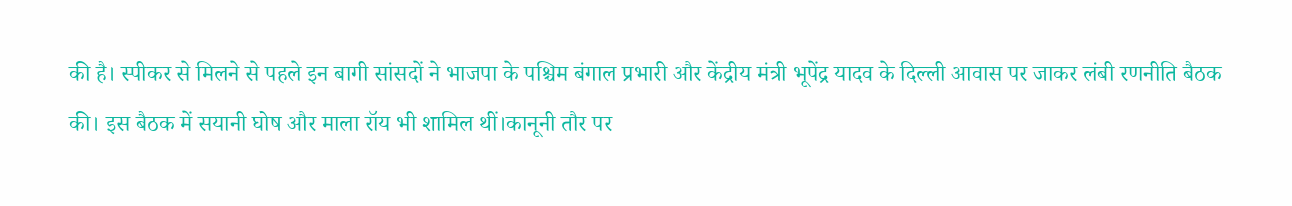की है। स्पीकर से मिलने से पहले इन बागी सांसदों ने भाजपा के पश्चिम बंगाल प्रभारी और केंद्रीय मंत्री भूपेंद्र यादव के दिल्ली आवास पर जाकर लंबी रणनीति बैठक की। इस बैठक में सयानी घोष और माला रॉय भी शामिल थीं।कानूनी तौर पर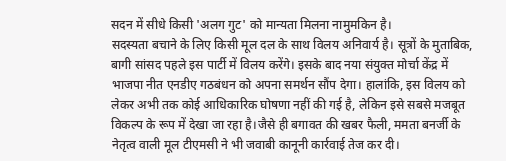सदन में सीधे किसी 'अलग गुट' को मान्यता मिलना नामुमकिन है।
सदस्यता बचाने के लिए किसी मूल दल के साथ विलय अनिवार्य है। सूत्रों के मुताबिक, बागी सांसद पहले इस पार्टी में विलय करेंगे। इसके बाद नया संयुक्त मोर्चा केंद्र में भाजपा नीत एनडीए गठबंधन को अपना समर्थन सौंप देगा। हालांकि, इस विलय को लेकर अभी तक कोई आधिकारिक घोषणा नहीं की गई है, लेकिन इसे सबसे मजबूत विकल्प के रूप में देखा जा रहा है।जैसे ही बगावत की खबर फैली, ममता बनर्जी के नेतृत्व वाली मूल टीएमसी ने भी जवाबी कानूनी कार्रवाई तेज कर दी।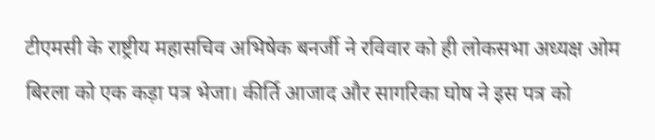टीएमसी के राष्ट्रीय महासचिव अभिषेक बनर्जी ने रविवार को ही लोकसभा अध्यक्ष ओम बिरला को एक कड़ा पत्र भेजा। कीर्ति आजाद और सागरिका घोष ने इस पत्र को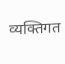व्यक्तिगत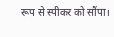रूप से स्पीकर को सौंपा।